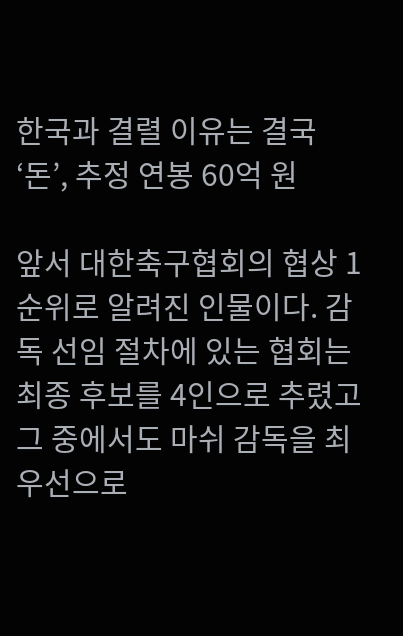한국과 결렬 이유는 결국 ‘돈’, 추정 연봉 60억 원

앞서 대한축구협회의 협상 1순위로 알려진 인물이다. 감독 선임 절차에 있는 협회는 최종 후보를 4인으로 추렸고 그 중에서도 마쉬 감독을 최우선으로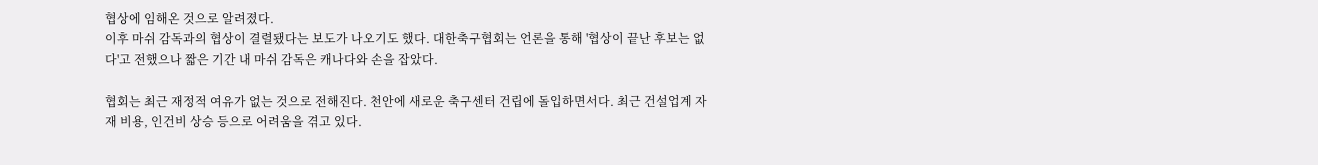협상에 임해온 것으로 알려졌다.
이후 마쉬 감독과의 협상이 결렬됐다는 보도가 나오기도 했다. 대한축구협회는 언론을 통해 '협상이 끝난 후보는 없다'고 전했으나 짧은 기간 내 마쉬 감독은 캐나다와 손을 잡았다.

협회는 최근 재정적 여유가 없는 것으로 전해진다. 천안에 새로운 축구센터 건립에 돌입하면서다. 최근 건설업계 자재 비용, 인건비 상승 등으로 어려움을 겪고 있다.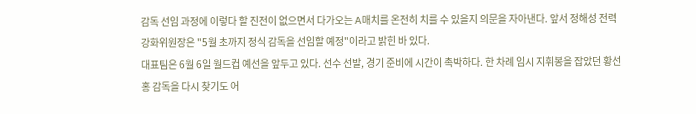감독 선임 과정에 이렇다 할 진전이 없으면서 다가오는 A매치를 온전히 치를 수 있을지 의문을 자아낸다. 앞서 정해성 전력강화위원장은 "5월 초까지 정식 감독을 선임할 예정"이라고 밝힌 바 있다.
대표팀은 6월 6일 월드컵 예선을 앞두고 있다. 선수 선발, 경기 준비에 시간이 촉박하다. 한 차례 임시 지휘봉을 잡았던 황선홍 감독을 다시 찾기도 어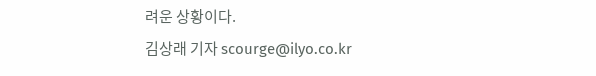려운 상황이다.
김상래 기자 scourge@ilyo.co.kr